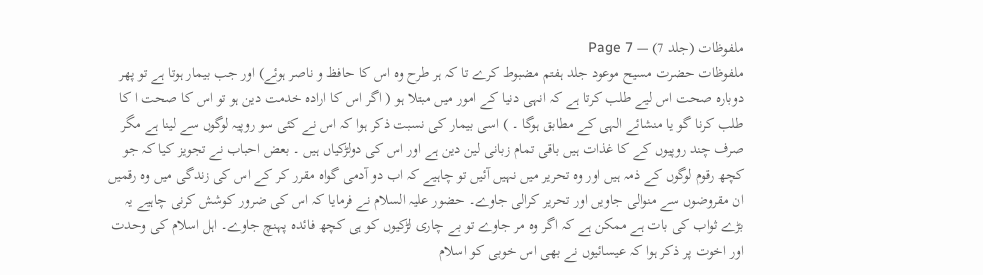ملفوظات (جلد 7) — Page 7
ملفوظات حضرت مسیح موعود جلد ہفتم مضبوط کرے تا کہ ہر طرح وہ اس کا حافظ و ناصر ہوئے) اور جب بیمار ہوتا ہے تو پھر دوبارہ صحت اس لیے طلب کرتا ہے کہ انہی دنیا کے امور میں مبتلا ہو ( اگر اس کا ارادہ خدمت دین ہو تو اس کا صحت ا کا طلب کرنا گو یا منشائے الہی کے مطابق ہوگا ۔ ) اسی بیمار کی نسبت ذکر ہوا کہ اس نے کئی سو روپیہ لوگوں سے لینا ہے مگر صرف چند روپیوں کے کا غذات ہیں باقی تمام زبانی لین دین ہے اور اس کی دولڑکیاں ہیں ۔ بعض احباب نے تجویز کیا کہ جو کچھ رقوم لوگوں کے ذمہ ہیں اور وہ تحریر میں نہیں آئیں تو چاہیے کہ اب دو آدمی گواہ مقرر کر کے اس کی زندگی میں وہ رقمیں ان مقروضوں سے منوالی جاویں اور تحریر کرالی جاوے۔ حضور علیہ السلام نے فرمایا کہ اس کی ضرور کوشش کرنی چاہیے یہ بڑے ثواب کی بات ہے ممکن ہے کہ اگر وہ مر جاوے تو بے چاری لڑکیوں کو ہی کچھ فائدہ پہنچ جاوے۔ اہل اسلام کی وحدت اور اخوت پر ذکر ہوا کہ عیسائیوں نے بھی اس خوبی کو اسلام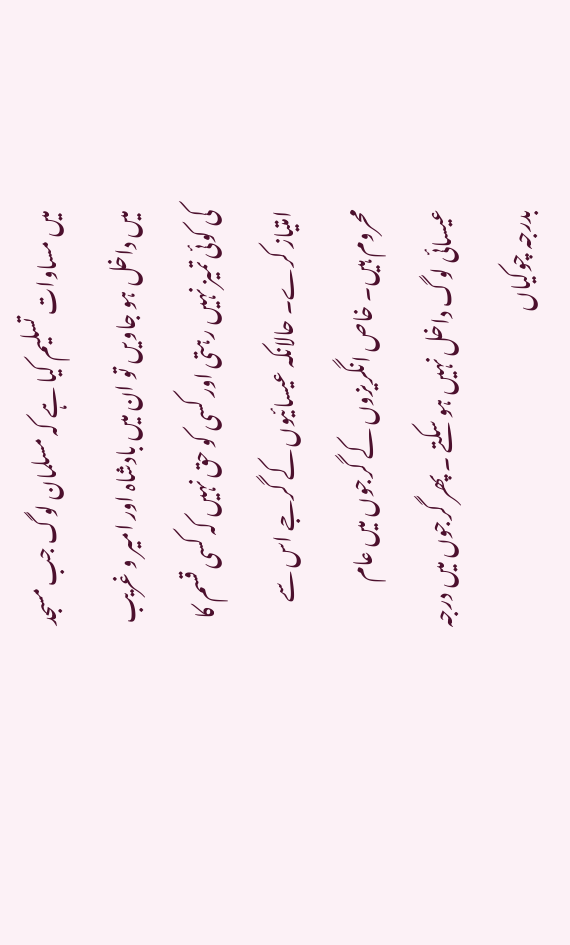میں مساوات تسلیم کیا ہے کہ مسلمان لوگ جب مسجد میں داخل ہو جاویں تو ان میں بادشاہ اور امیر و غریب کی کوئی تمیز نہیں رہتی اور کسی کو حق نہیں کہ کسی قسم کا امتیاز کرے۔ حالانکہ عیسائیوں کے گرجے اس سے محروم ہیں۔ خاص انگریزوں کے گرجوں میں عام عیسائی لوگ داخل نہیں ہو سکتے ۔ پھر گرجوں میں درجہ بدرجہ چوکیاں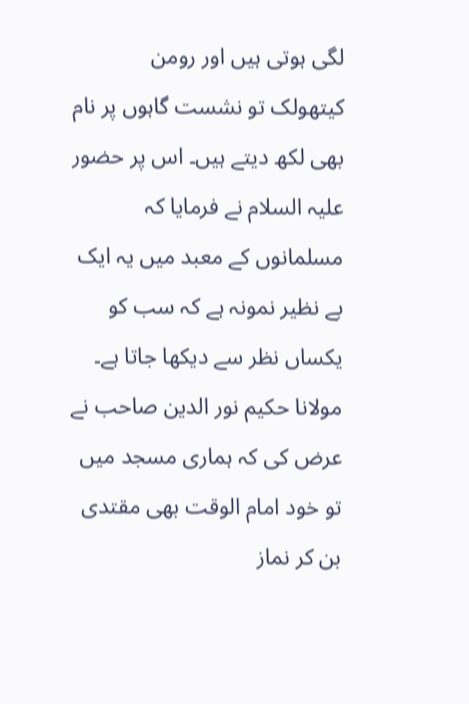لگی ہوتی ہیں اور رومن کیتھولک تو نشست گاہوں پر نام بھی لکھ دیتے ہیں۔ اس پر حضور علیہ السلام نے فرمایا کہ مسلمانوں کے معبد میں یہ ایک بے نظیر نمونہ ہے کہ سب کو یکساں نظر سے دیکھا جاتا ہے۔ مولانا حکیم نور الدین صاحب نے عرض کی کہ ہماری مسجد میں تو خود امام الوقت بھی مقتدی بن کر نماز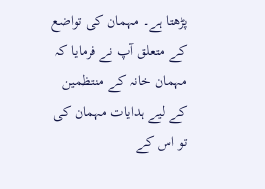پڑھتا ہے۔ مہمان کی تواضع کے متعلق آپ نے فرمایا کہ مہمان خانہ کے منتظمین کے لیے ہدایات مہمان کی تو اس کے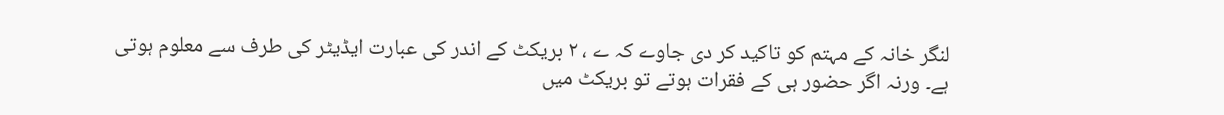لنگر خانہ کے مہتم کو تاکید کر دی جاوے کہ ے ، ۲ بریکٹ کے اندر کی عبارت ایڈیٹر کی طرف سے معلوم ہوتی ہے۔ ورنہ اگر حضور ہی کے فقرات ہوتے تو بریکٹ میں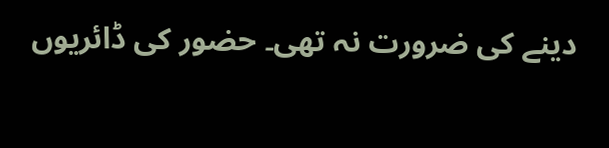دینے کی ضرورت نہ تھی۔ حضور کی ڈائریوں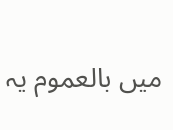میں بالعموم یہ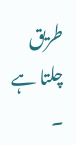طریق چلتا ہے ۔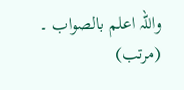واللہ اعلم بالصواب ۔ (مرتب)